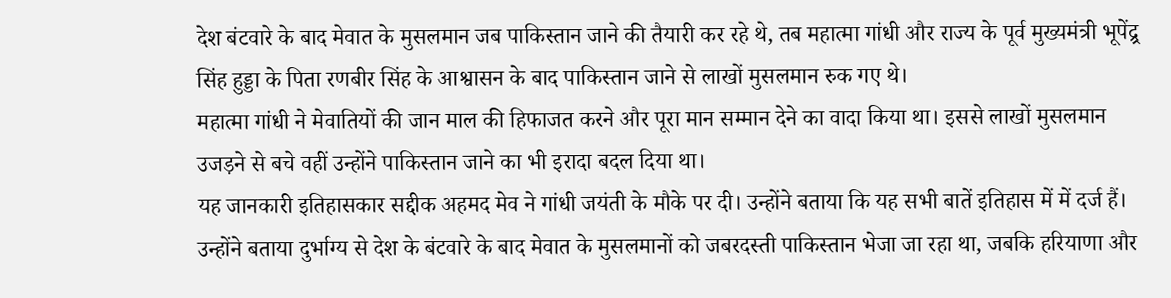देश बंटवारे के बाद मेवात के मुसलमान जब पाकिस्तान जाने की तैयारी कर रहे थे, तब महात्मा गांधी और राज्य के पूर्व मुख्यमंत्री भूपेंद्र्र सिंह हुड्डा के पिता रणबीर सिंह के आश्वासन के बाद पाकिस्तान जाने से लाखों मुसलमान रुक गए थे।
महात्मा गांधी ने मेवातियों की जान माल की हिफाजत करने और पूरा मान सम्मान देने का वादा किया था। इससे लाखों मुसलमान उजड़ने से बचे वहीं उन्होंने पाकिस्तान जाने का भी इरादा बदल दिया था।
यह जानकारी इतिहासकार सद्दीक अहमद मेव ने गांधी जयंती के मौके पर दी। उन्होंने बताया कि यह सभी बातें इतिहास में में दर्ज हैं। उन्होंने बताया दुर्भाग्य से देश के बंटवारे के बाद मेवात के मुसलमानों को जबरदस्ती पाकिस्तान भेजा जा रहा था, जबकि हरियाणा और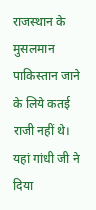राजस्थान के मुसलमान पाकिस्तान जाने के लिये कतई राजी नहीं थे।
यहां गांधी जी ने दिया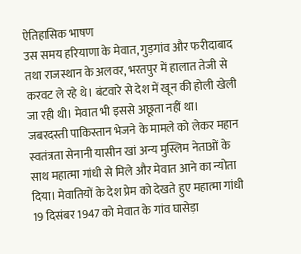ऐतिहासिक भाषण
उस समय हरियाणा के मेवात, गुड़गांव और फरीदाबाद तथा राजस्थान के अलवर, भरतपुर में हालात तेजी से करवट ले रहे थे। बंटवारे से देश में खून की होली खेली जा रही थी। मेवात भी इससे अछूता नहीं था।
जबरदस्ती पाकिस्तान भेजने के मामले को लेकर महान स्वतंत्रता सेनानी यासीन खां अन्य मुस्लिम नेताओं के साथ महात्मा गांधी से मिले और मेवात आने का न्योता दिया। मेवातियों के देश प्रेम को देखते हुए महात्मा गांधी 19 दिसंबर 1947 को मेवात के गांव घासेड़ा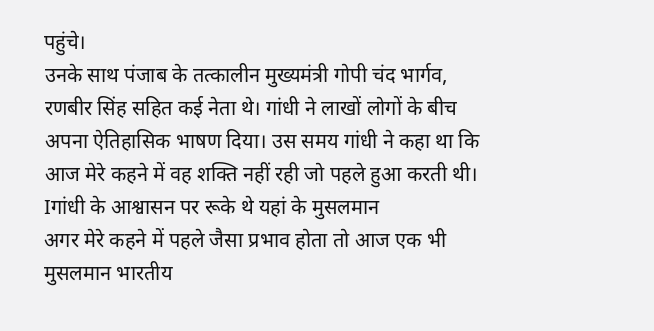पहुंचे।
उनके साथ पंजाब के तत्कालीन मुख्यमंत्री गोपी चंद भार्गव, रणबीर सिंह सहित कई नेता थे। गांधी ने लाखों लोगों के बीच अपना ऐतिहासिक भाषण दिया। उस समय गांधी ने कहा था कि आज मेरे कहने में वह शक्ति नहीं रही जो पहले हुआ करती थी।
Iगांधी के आश्वासन पर रूके थे यहां के मुसलमान
अगर मेरे कहने में पहले जैसा प्रभाव होता तो आज एक भी मुसलमान भारतीय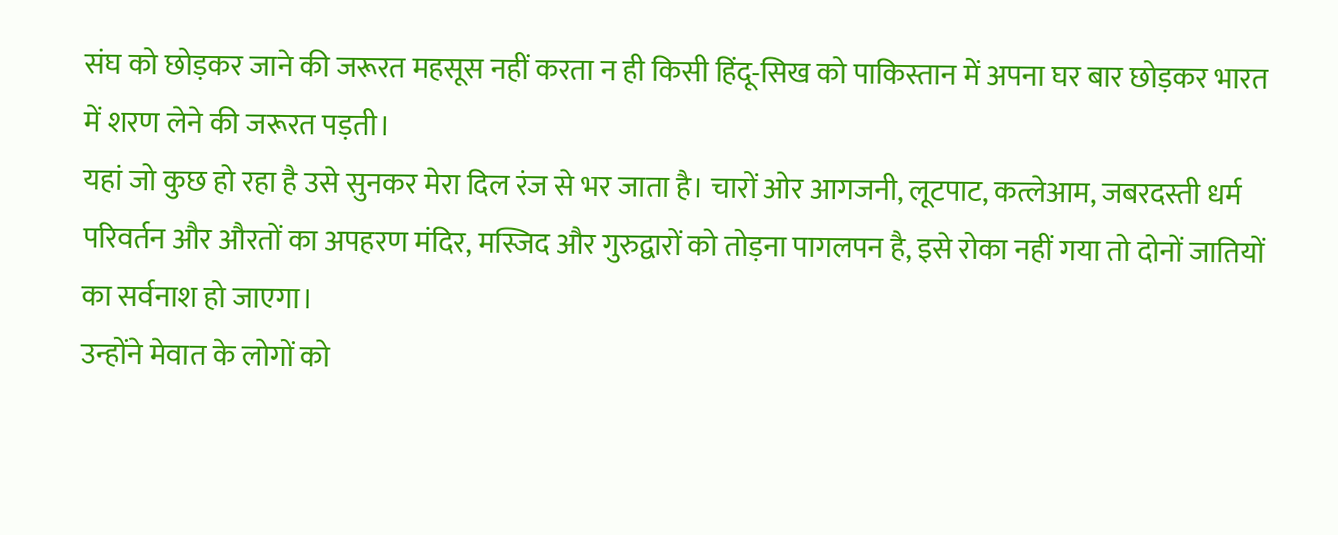संघ को छोड़कर जाने की जरूरत महसूस नहीं करता न ही किसी हिंदू-सिख को पाकिस्तान में अपना घर बार छोड़कर भारत में शरण लेने की जरूरत पड़ती।
यहां जो कुछ हो रहा है उसे सुनकर मेरा दिल रंज से भर जाता है। चारों ओर आगजनी, लूटपाट, कत्लेआम, जबरदस्ती धर्म परिवर्तन और औरतों का अपहरण मंदिर, मस्जिद और गुरुद्वारों को तोड़ना पागलपन है, इसे रोका नहीं गया तो दोनों जातियों का सर्वनाश हो जाएगा।
उन्होंने मेवात के लोगों को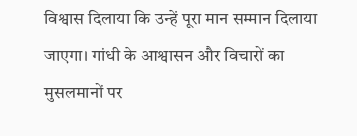विश्वास दिलाया कि उन्हें पूरा मान सम्मान दिलाया जाएगा। गांधी के आश्वासन और विचारों का मुसलमानों पर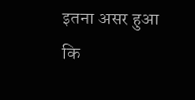इतना असर हुआ कि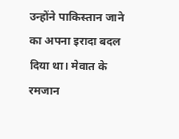उन्होंने पाकिस्तान जाने का अपना इरादा बदल दिया था। मेवात के रमजान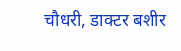चौधरी, डाक्टर बशीर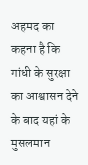अहमद का कहना है कि गांधी के सुरक्षा का आश्वासन देने के बाद यहां के मुसलमान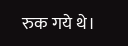रुक गये थे।